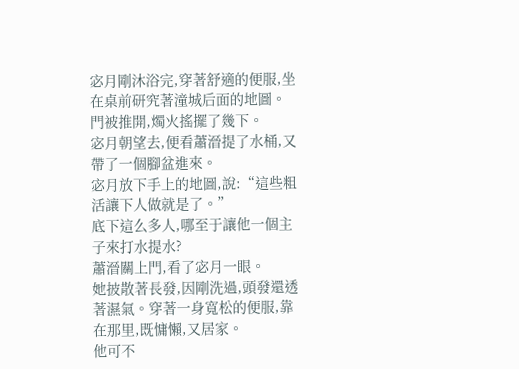宓月剛沐浴完,穿著舒適的便服,坐在桌前研究著潼城后面的地圖。
門被推開,燭火搖擺了幾下。
宓月朝望去,便看蕭溍提了水桶,又帶了一個腳盆進來。
宓月放下手上的地圖,說:“這些粗活讓下人做就是了。”
底下這么多人,哪至于讓他一個主子來打水提水?
蕭溍關上門,看了宓月一眼。
她披散著長發,因剛洗過,頭發還透著濕氣。穿著一身寬松的便服,靠在那里,既慵懶,又居家。
他可不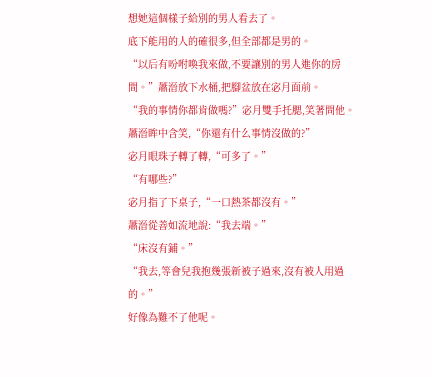想她這個樣子給別的男人看去了。
底下能用的人的確很多,但全部都是男的。
“以后有吩咐喚我來做,不要讓別的男人進你的房間。”蕭溍放下水桶,把腳盆放在宓月面前。
“我的事情你都肯做嗎?”宓月雙手托腮,笑著問他。
蕭溍眸中含笑,“你還有什么事情沒做的?”
宓月眼珠子轉了轉,“可多了。”
“有哪些?”
宓月指了下桌子,“一口熱茶都沒有。”
蕭溍從善如流地說:“我去端。”
“床沒有鋪。”
“我去,等會兒我抱幾張新被子過來,沒有被人用過的。”
好像為難不了他呢。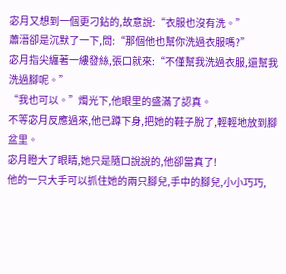宓月又想到一個更刁鉆的,故意說:“衣服也沒有洗。”
蕭溍卻是沉默了一下,問:“那個他也幫你洗過衣服嗎?”
宓月指尖纏著一縷發絲,張口就來:“不僅幫我洗過衣服,還幫我洗過腳呢。”
“我也可以。”燭光下,他眼里的盛滿了認真。
不等宓月反應過來,他已蹲下身,把她的鞋子脫了,輕輕地放到腳盆里。
宓月瞪大了眼睛,她只是隨口說說的,他卻當真了!
他的一只大手可以抓住她的兩只腳兒,手中的腳兒,小小巧巧,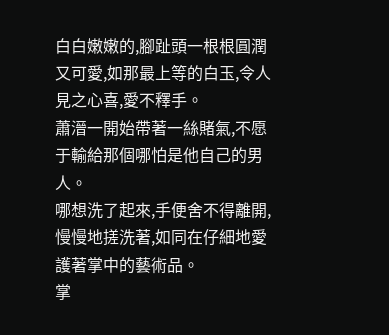白白嫩嫩的,腳趾頭一根根圓潤又可愛,如那最上等的白玉,令人見之心喜,愛不釋手。
蕭溍一開始帶著一絲賭氣,不愿于輸給那個哪怕是他自己的男人。
哪想洗了起來,手便舍不得離開,慢慢地搓洗著,如同在仔細地愛護著掌中的藝術品。
掌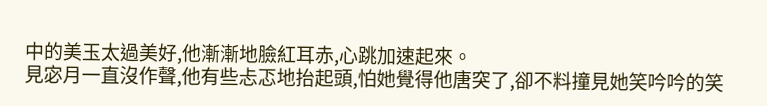中的美玉太過美好,他漸漸地臉紅耳赤,心跳加速起來。
見宓月一直沒作聲,他有些忐忑地抬起頭,怕她覺得他唐突了,卻不料撞見她笑吟吟的笑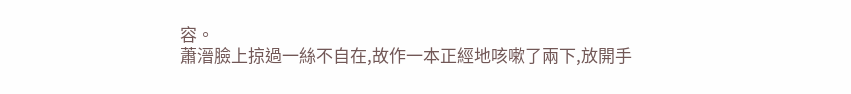容。
蕭溍臉上掠過一絲不自在,故作一本正經地咳嗽了兩下,放開手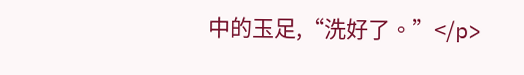中的玉足,“洗好了。”</p>